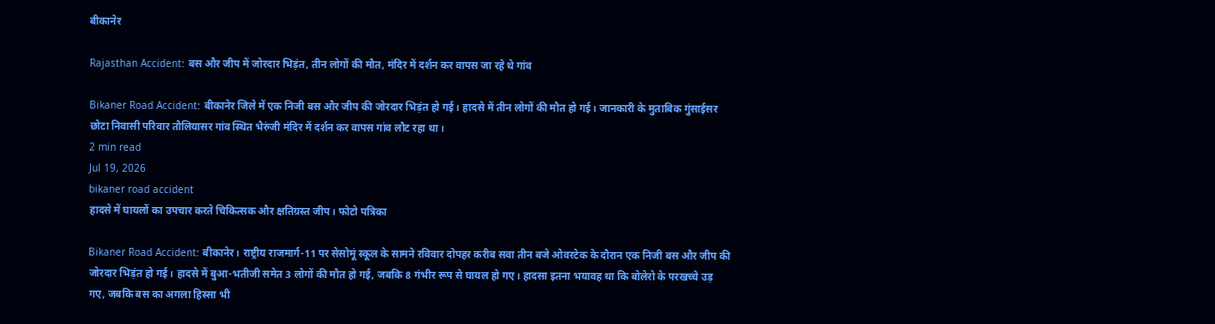बीकानेर

Rajasthan Accident: बस और जीप में जोरदार भिड़ंत, तीन लोगों की मौत, मंदिर में दर्शन कर वापस जा रहे थे गांव

Bikaner Road Accident: बीकानेर जिले में एक निजी बस और जीप की जोरदार भिड़ंत हो गई। हादसे में तीन लोगों की मौत हो गई। जानकारी के मुताबिक गुंसाईसर छोटा निवासी परिवार तौलियासर गांव स्थित भैरुंजी मंदिर में दर्शन कर वापस गांव लौट रहा था।
2 min read
Jul 19, 2026
bikaner road accident
हादसे में घायलों का उपचार करते चिकित्सक और क्षतिग्रस्त जीप। फोटो पत्रिका

Bikaner Road Accident: बीकानेर। राष्ट्रीय राजमार्ग-11 पर सेसोमूं स्कूल के सामने रविवार दोपहर करीब सवा तीन बजे ओवरटेक के दौरान एक निजी बस और जीप की जोरदार भिड़ंत हो गई। हादसे में बुआ-भतीजी समेत 3 लोगों की मौत हो गई, जबकि 8 गंभीर रूप से घायल हो गए। हादसा इतना भयावह था कि बोलेरो के परखच्चे उड़ गए, जबकि बस का अगला हिस्सा भी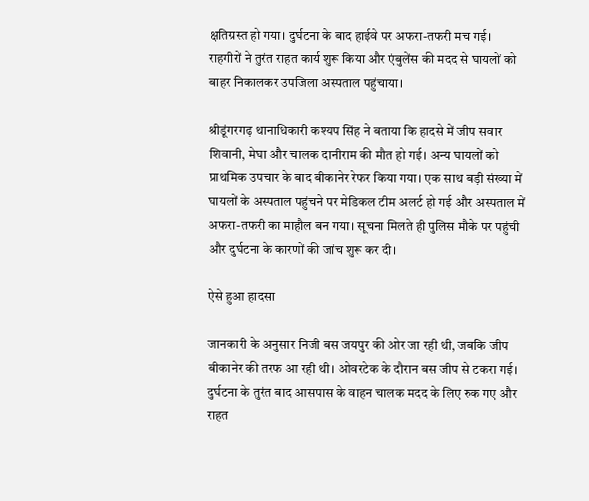क्षतिग्रस्त हो गया। दुर्घटना के बाद हाईवे पर अफरा-तफरी मच गई। राहगीरों ने तुरंत राहत कार्य शुरू किया और एंबुलेंस की मदद से घायलों को बाहर निकालकर उपजिला अस्पताल पहुंचाया।

श्रीडूंगरगढ़ थानाधिकारी कश्यप सिंह ने बताया कि हादसे में जीप सवार शिवानी, मेघा और चालक दानीराम की मौत हो गई। अन्य घायलों को प्राथमिक उपचार के बाद बीकानेर रेफर किया गया। एक साथ बड़ी संख्या में घायलों के अस्पताल पहुंचने पर मेडिकल टीम अलर्ट हो गई और अस्पताल में अफरा-तफरी का माहौल बन गया। सूचना मिलते ही पुलिस मौके पर पहुंची और दुर्घटना के कारणों की जांच शुरू कर दी।

ऐसे हुआ हादसा

जानकारी के अनुसार निजी बस जयपुर की ओर जा रही थी, जबकि जीप बीकानेर की तरफ आ रही थी। ओवरटेक के दौरान बस जीप से टकरा गई। दुर्घटना के तुरंत बाद आसपास के वाहन चालक मदद के लिए रुक गए और राहत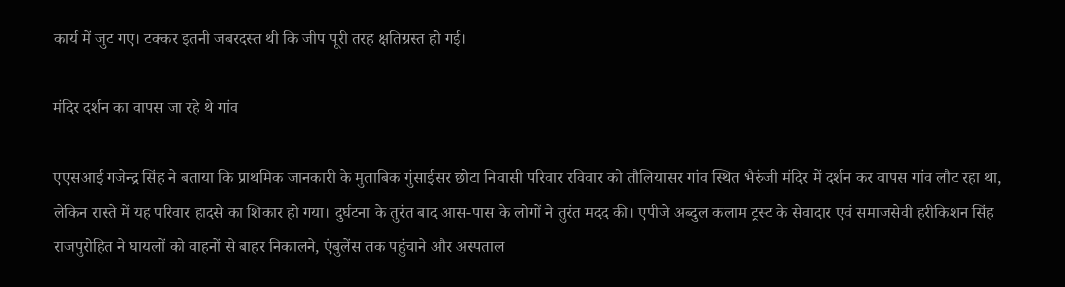कार्य में जुट गए। टक्कर इतनी जबरदस्त थी कि जीप पूरी तरह क्षतिग्रस्त हो गई।

मंदिर दर्शन का वापस जा रहे थे गांव

एएसआई गजेन्द्र सिंह ने बताया कि प्राथमिक जानकारी के मुताबिक गुंसाईसर छोटा निवासी परिवार रविवार को तौलियासर गांव स्थित भैरुंजी मंदिर में दर्शन कर वापस गांव लौट रहा था, लेकिन रास्ते में यह परिवार हादसे का शिकार हो गया। दुर्घटना के तुरंत बाद आस-पास के लोगों ने तुरंत मदद की। एपीजे अब्दुल कलाम ट्रस्ट के सेवादार एवं समाजसेवी हरीकिशन सिंह राजपुरोहित ने घायलों को वाहनों से बाहर निकालने, एंबुलेंस तक पहुंचाने और अस्पताल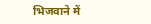भिजवाने में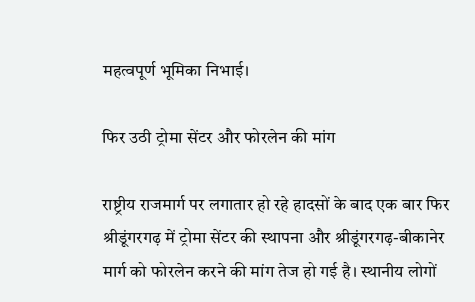महत्वपूर्ण भूमिका निभाई।

फिर उठी ट्रोमा सेंटर और फोरलेन की मांग

राष्ट्रीय राजमार्ग पर लगातार हो रहे हादसों के बाद एक बार फिर श्रीडूंगरगढ़ में ट्रोमा सेंटर की स्थापना और श्रीडूंगरगढ़-बीकानेर मार्ग को फोरलेन करने की मांग तेज हो गई है। स्थानीय लोगों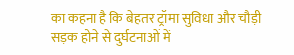का कहना है कि बेहतर ट्रॉमा सुविधा और चौड़ी सड़क होने से दुर्घटनाओं में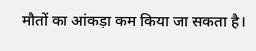मौतों का आंकड़ा कम किया जा सकता है।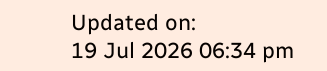Updated on:
19 Jul 2026 06:34 pm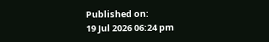Published on:
19 Jul 2026 06:24 pm